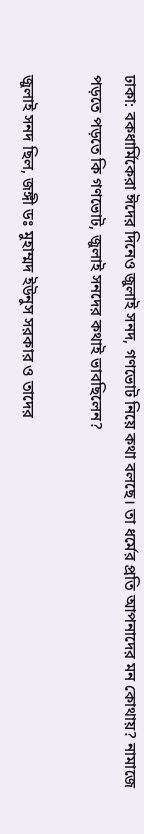ঢাকা: বকধার্মিকেরা ঈদের দিনেও জুলাই সনদ, গণভোট নিয়ে কথা বলছে। তা ধর্মের প্রতি আপনাদের মন কোথায়? নামাজে পড়তে পড়তে কি গণভোট, জুলাই সনদের কথাই ভাবছিলেন?

জুলাই সনদ ছিল, জঙ্গী ডঃ মুহাম্মদ ইউনুস সরকার ও তাদের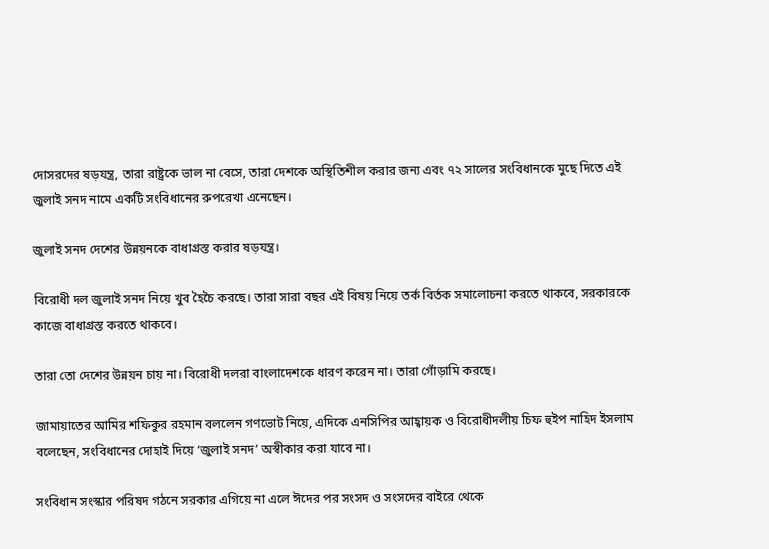দোসরদের ষড়যন্ত্র, তারা রাষ্ট্রকে ভাল না বেসে, তারা দেশকে অস্থিতিশীল করার জন্য এবং ৭২ সালের সংবিধানকে মুছে দিতে এই জুলাই সনদ নামে একটি সংবিধানের রুপরেখা এনেছেন।

জুলাই সনদ দেশের উন্নয়নকে বাধাগ্রস্ত করার ষড়যন্ত্র।

বিরোধী দল জুলাই সনদ নিয়ে খুব হৈচৈ করছে। তারা সারা বছর এই বিষয় নিয়ে তর্ক বির্তক সমালোচনা করতে থাকবে, সরকারকে কাজে বাধাগ্রস্ত করতে থাকবে।

তারা তো দেশের উন্নয়ন চায় না। বিরোধী দলরা বাংলাদেশকে ধারণ করেন না। তারা গোঁড়ামি করছে।

জামায়াতের আমির শফিকুর রহমান বললেন গণভোট নিয়ে, এদিকে এনসিপির আহ্বায়ক ও বিরোধীদলীয় চিফ হুইপ নাহিদ ইসলাম বলেছেন, সংবিধানের দোহাই দিয়ে ‘জুলাই সনদ’ অস্বীকার করা যাবে না।

সংবিধান সংস্কার পরিষদ গঠনে সরকার এগিয়ে না এলে ঈদের পর সংসদ ও সংসদের বাইরে থেকে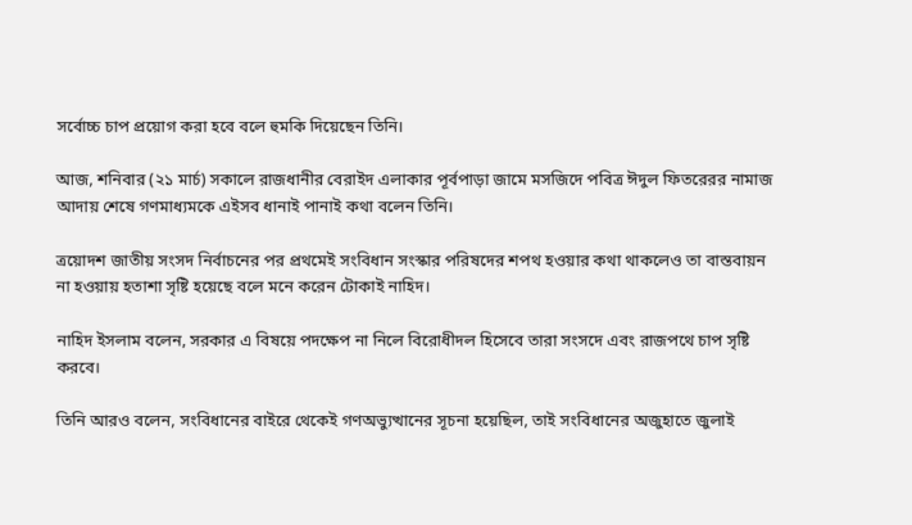সর্বোচ্চ চাপ প্রয়োগ করা হবে বলে হুমকি দিয়েছেন তিনি।

আজ, শনিবার (২১ মার্চ) সকালে রাজধানীর বেরাইদ এলাকার পূর্বপাড়া জামে মসজিদে পবিত্র ঈদুল ফিতরেরর নামাজ আদায় শেষে গণমাধ্যমকে এইসব ধানাই পানাই কথা বলেন তিনি।

ত্রয়োদশ জাতীয় সংসদ নির্বাচনের পর প্রথমেই সংবিধান সংস্কার পরিষদের শপথ হওয়ার কথা থাকলেও তা বাস্তবায়ন না হওয়ায় হতাশা সৃষ্টি হয়েছে বলে মনে করেন টোকাই নাহিদ।

নাহিদ ইসলাম বলেন, সরকার এ বিষয়ে পদক্ষেপ না নিলে বিরোধীদল হিসেবে তারা সংসদে এবং রাজপথে চাপ সৃষ্টি করবে।

তিনি আরও বলেন, সংবিধানের বাইরে থেকেই গণঅভ্যুত্থানের সূচনা হয়েছিল, তাই সংবিধানের অজুহাতে জুলাই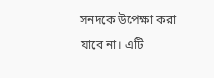সনদকে উপেক্ষা করা যাবে না। এটি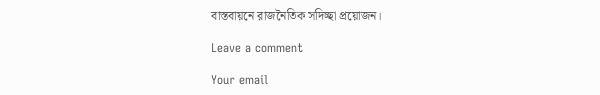বাস্তবায়নে রাজনৈতিক সদিচ্ছা প্রয়োজন।

Leave a comment

Your email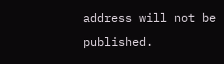address will not be published.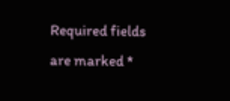Required fields are marked *